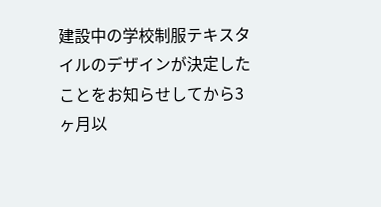建設中の学校制服テキスタイルのデザインが決定したことをお知らせしてから3ヶ月以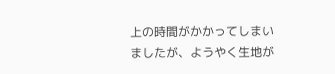上の時間がかかってしまいましたが、ようやく生地が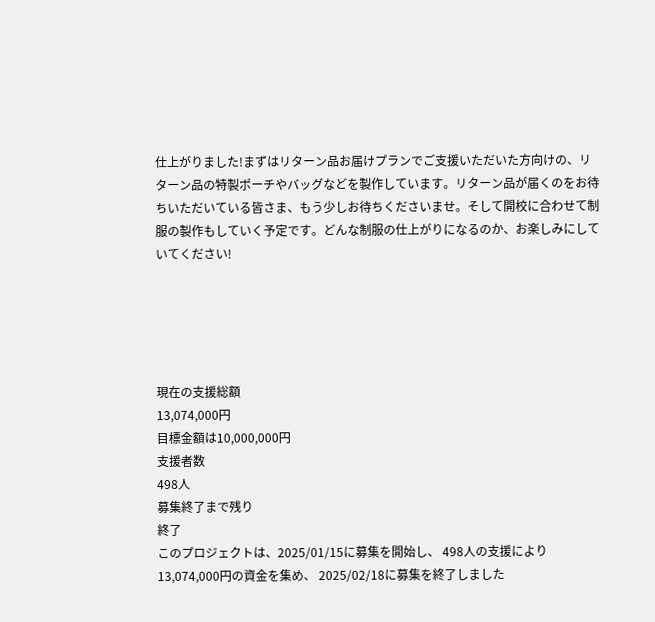仕上がりました!まずはリターン品お届けプランでご支援いただいた方向けの、リターン品の特製ポーチやバッグなどを製作しています。リターン品が届くのをお待ちいただいている皆さま、もう少しお待ちくださいませ。そして開校に合わせて制服の製作もしていく予定です。どんな制服の仕上がりになるのか、お楽しみにしていてください!





現在の支援総額
13,074,000円
目標金額は10,000,000円
支援者数
498人
募集終了まで残り
終了
このプロジェクトは、2025/01/15に募集を開始し、 498人の支援により 13,074,000円の資金を集め、 2025/02/18に募集を終了しました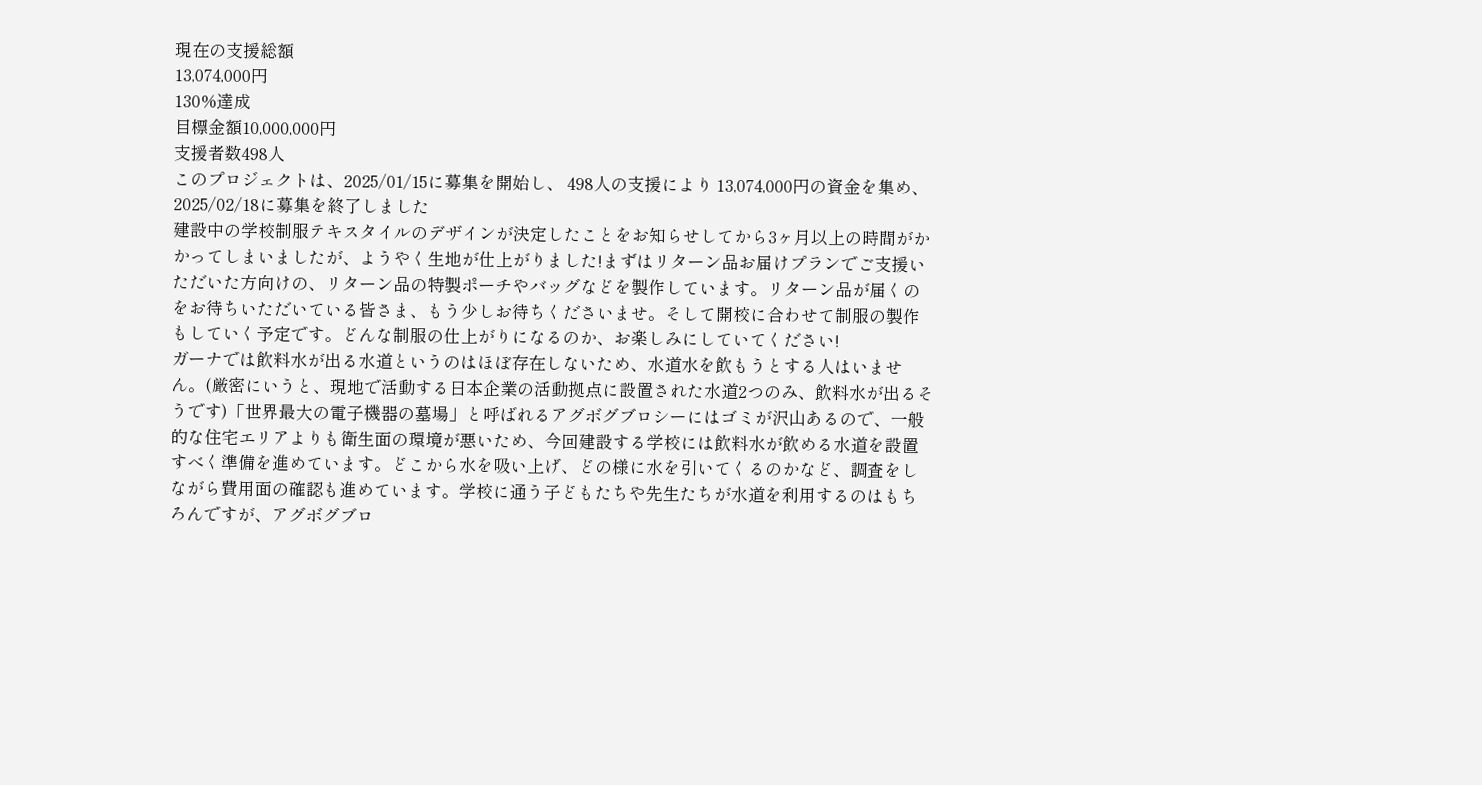現在の支援総額
13,074,000円
130%達成
目標金額10,000,000円
支援者数498人
このプロジェクトは、2025/01/15に募集を開始し、 498人の支援により 13,074,000円の資金を集め、 2025/02/18に募集を終了しました
建設中の学校制服テキスタイルのデザインが決定したことをお知らせしてから3ヶ月以上の時間がかかってしまいましたが、ようやく生地が仕上がりました!まずはリターン品お届けプランでご支援いただいた方向けの、リターン品の特製ポーチやバッグなどを製作しています。リターン品が届くのをお待ちいただいている皆さま、もう少しお待ちくださいませ。そして開校に合わせて制服の製作もしていく予定です。どんな制服の仕上がりになるのか、お楽しみにしていてください!
ガーナでは飲料水が出る水道というのはほぼ存在しないため、水道水を飲もうとする人はいません。(厳密にいうと、現地で活動する日本企業の活動拠点に設置された水道2つのみ、飲料水が出るそうです)「世界最大の電子機器の墓場」と呼ばれるアグボグブロシーにはゴミが沢山あるので、一般的な住宅エリアよりも衛生面の環境が悪いため、今回建設する学校には飲料水が飲める水道を設置すべく準備を進めています。どこから水を吸い上げ、どの様に水を引いてくるのかなど、調査をしながら費用面の確認も進めています。学校に通う子どもたちや先生たちが水道を利用するのはもちろんですが、アグボグブロ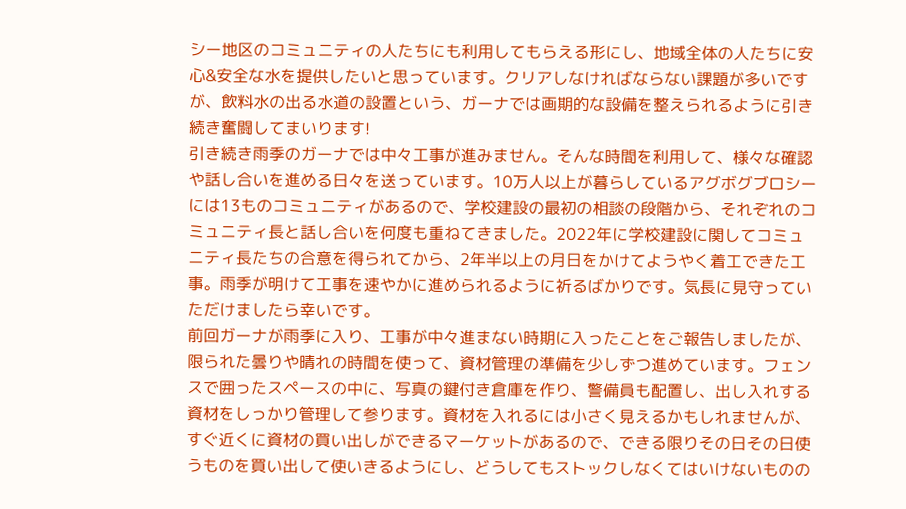シー地区のコミュニティの人たちにも利用してもらえる形にし、地域全体の人たちに安心&安全な水を提供したいと思っています。クリアしなければならない課題が多いですが、飲料水の出る水道の設置という、ガーナでは画期的な設備を整えられるように引き続き奮闘してまいります!
引き続き雨季のガーナでは中々工事が進みません。そんな時間を利用して、様々な確認や話し合いを進める日々を送っています。10万人以上が暮らしているアグボグブロシーには13ものコミュニティがあるので、学校建設の最初の相談の段階から、それぞれのコミュニティ長と話し合いを何度も重ねてきました。2022年に学校建設に関してコミュニティ長たちの合意を得られてから、2年半以上の月日をかけてようやく着工できた工事。雨季が明けて工事を速やかに進められるように祈るばかりです。気長に見守っていただけましたら幸いです。
前回ガーナが雨季に入り、工事が中々進まない時期に入ったことをご報告しましたが、限られた曇りや晴れの時間を使って、資材管理の準備を少しずつ進めています。フェンスで囲ったスペースの中に、写真の鍵付き倉庫を作り、警備員も配置し、出し入れする資材をしっかり管理して参ります。資材を入れるには小さく見えるかもしれませんが、すぐ近くに資材の買い出しができるマーケットがあるので、できる限りその日その日使うものを買い出して使いきるようにし、どうしてもストックしなくてはいけないものの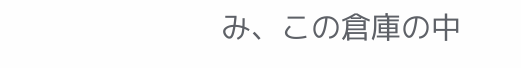み、この倉庫の中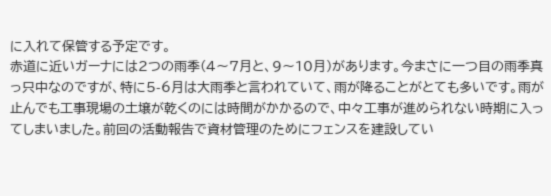に入れて保管する予定です。
赤道に近いガーナには2つの雨季(4〜7月と、9〜10月)があります。今まさに一つ目の雨季真っ只中なのですが、特に5-6月は大雨季と言われていて、雨が降ることがとても多いです。雨が止んでも工事現場の土壌が乾くのには時間がかかるので、中々工事が進められない時期に入ってしまいました。前回の活動報告で資材管理のためにフェンスを建設してい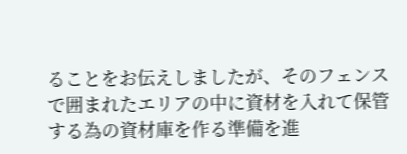ることをお伝えしましたが、そのフェンスで囲まれたエリアの中に資材を入れて保管する為の資材庫を作る準備を進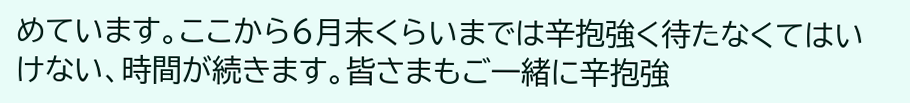めています。ここから6月末くらいまでは辛抱強く待たなくてはいけない、時間が続きます。皆さまもご一緒に辛抱強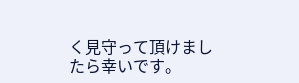く見守って頂けましたら幸いです。